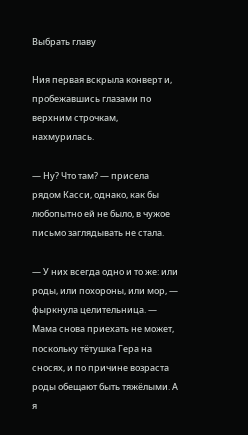Выбрать главу

Ния первая вскрыла конверт и, пробежавшись глазами по верхним строчкам, нахмурилась.

— Ну? Что там? — присела рядом Касси, однако, как бы любопытно ей не было, в чужое письмо заглядывать не стала.

— У них всегда одно и то же: или роды, или похороны, или мор, — фыркнула целительница. — Мама снова приехать не может, поскольку тётушка Гера на сносях, и по причине возраста роды обещают быть тяжёлыми. А я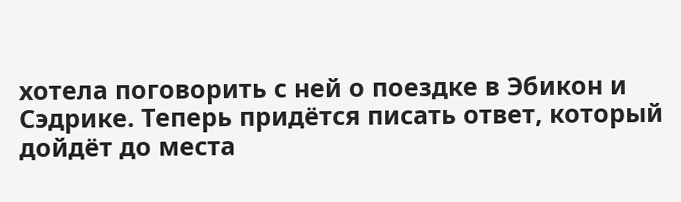хотела поговорить с ней о поездке в Эбикон и Сэдрике. Теперь придётся писать ответ, который дойдёт до места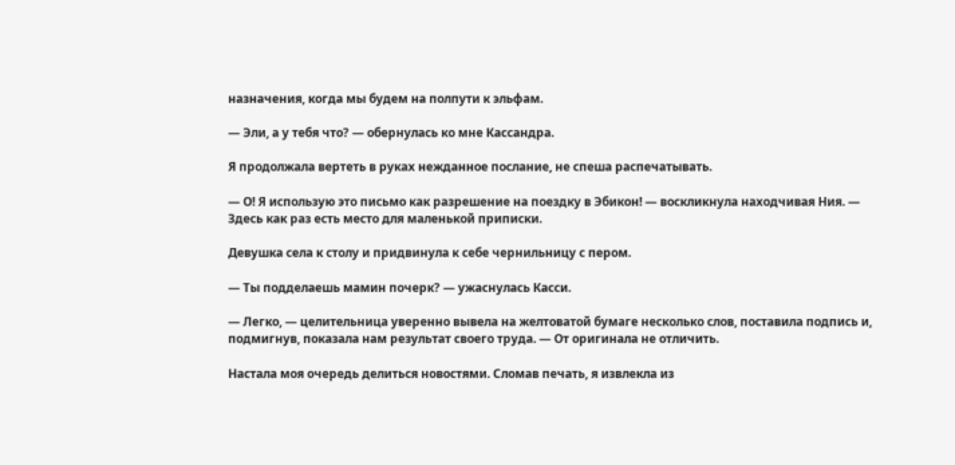назначения, когда мы будем на полпути к эльфам.

— Эли, а у тебя что? — обернулась ко мне Кассандра.

Я продолжала вертеть в руках нежданное послание, не спеша распечатывать.

— О! Я использую это письмо как разрешение на поездку в Эбикон! — воскликнула находчивая Ния. — Здесь как раз есть место для маленькой приписки.

Девушка села к столу и придвинула к себе чернильницу с пером.

— Ты подделаешь мамин почерк? — ужаснулась Касси.

— Легко, — целительница уверенно вывела на желтоватой бумаге несколько слов, поставила подпись и, подмигнув, показала нам результат своего труда. — От оригинала не отличить.

Настала моя очередь делиться новостями. Сломав печать, я извлекла из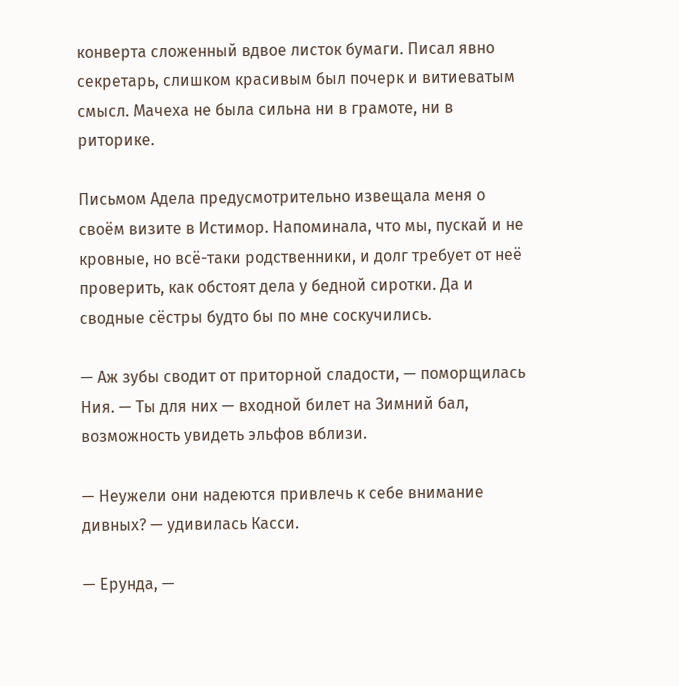конверта сложенный вдвое листок бумаги. Писал явно секретарь, слишком красивым был почерк и витиеватым смысл. Мачеха не была сильна ни в грамоте, ни в риторике.

Письмом Адела предусмотрительно извещала меня о своём визите в Истимор. Напоминала, что мы, пускай и не кровные, но всё-таки родственники, и долг требует от неё проверить, как обстоят дела у бедной сиротки. Да и сводные сёстры будто бы по мне соскучились.

— Аж зубы сводит от приторной сладости, — поморщилась Ния. — Ты для них — входной билет на Зимний бал, возможность увидеть эльфов вблизи.

— Неужели они надеются привлечь к себе внимание дивных? — удивилась Касси.

— Ерунда, —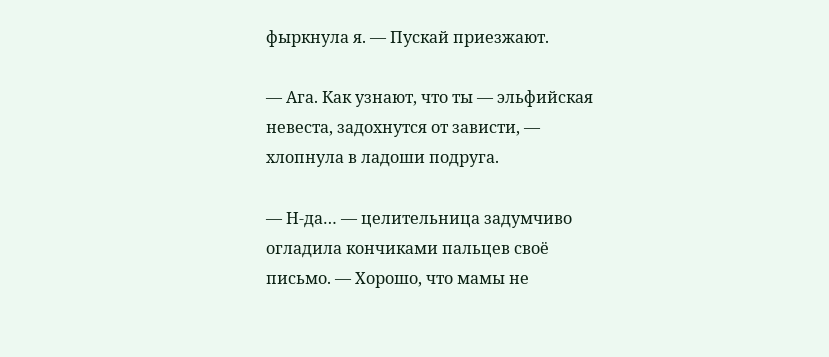фыркнула я. — Пускай приезжают.

— Ага. Как узнают, что ты — эльфийская невеста, задохнутся от зависти, — хлопнула в ладоши подруга.

— Н-да… — целительница задумчиво огладила кончиками пальцев своё письмо. — Хорошо, что мамы не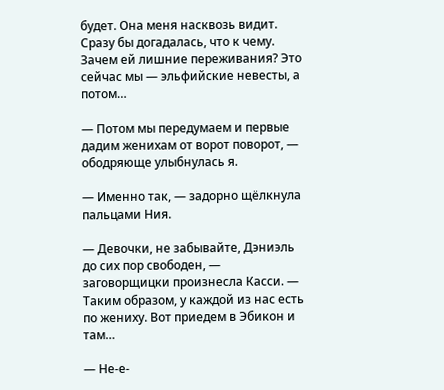будет. Она меня насквозь видит. Сразу бы догадалась, что к чему. Зачем ей лишние переживания? Это сейчас мы — эльфийские невесты, а потом…

— Потом мы передумаем и первые дадим женихам от ворот поворот, — ободряюще улыбнулась я.

— Именно так, — задорно щёлкнула пальцами Ния.

— Девочки, не забывайте, Дэниэль до сих пор свободен, — заговорщицки произнесла Касси. — Таким образом, у каждой из нас есть по жениху. Вот приедем в Эбикон и там…

— Не-е-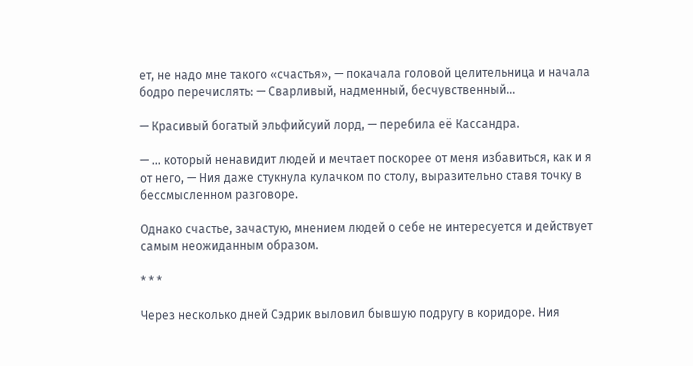ет, не надо мне такого «счастья», — покачала головой целительница и начала бодро перечислять: — Сварливый, надменный, бесчувственный…

— Красивый богатый эльфийсуий лорд, — перебила её Кассандра.

— … который ненавидит людей и мечтает поскорее от меня избавиться, как и я от него, — Ния даже стукнула кулачком по столу, выразительно ставя точку в бессмысленном разговоре.

Однако счастье, зачастую, мнением людей о себе не интересуется и действует самым неожиданным образом.

* * *

Через несколько дней Сэдрик выловил бывшую подругу в коридоре. Ния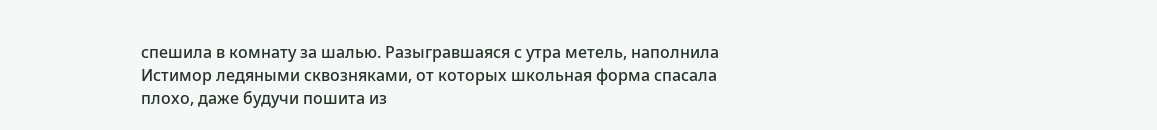спешила в комнату за шалью. Разыгравшаяся с утра метель, наполнила Истимор ледяными сквозняками, от которых школьная форма спасала плохо, даже будучи пошита из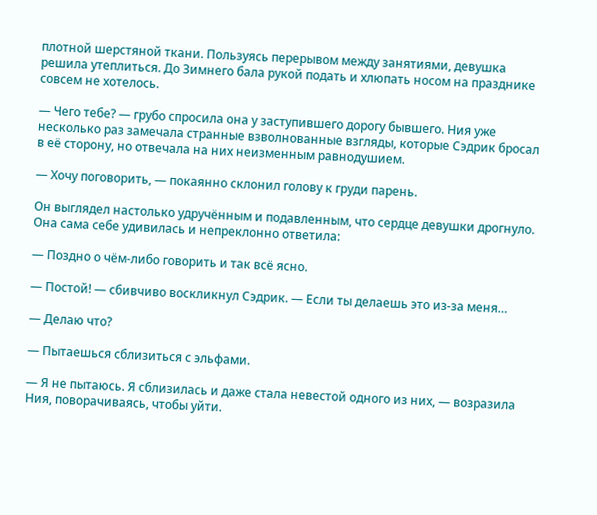плотной шерстяной ткани. Пользуясь перерывом между занятиями, девушка решила утеплиться. До Зимнего бала рукой подать и хлюпать носом на празднике совсем не хотелось.

— Чего тебе? — грубо спросила она у заступившего дорогу бывшего. Ния уже несколько раз замечала странные взволнованные взгляды, которые Сэдрик бросал в её сторону, но отвечала на них неизменным равнодушием.

— Хочу поговорить, — покаянно склонил голову к груди парень.

Он выглядел настолько удручённым и подавленным, что сердце девушки дрогнуло. Она сама себе удивилась и непреклонно ответила:

— Поздно о чём-либо говорить и так всё ясно.

— Постой! — сбивчиво воскликнул Сэдрик. — Если ты делаешь это из-за меня…

— Делаю что?

— Пытаешься сблизиться с эльфами.

— Я не пытаюсь. Я сблизилась и даже стала невестой одного из них, — возразила Ния, поворачиваясь, чтобы уйти.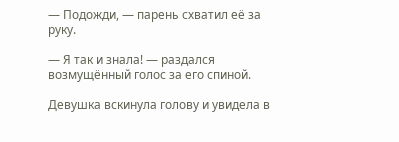— Подожди, — парень схватил её за руку.

— Я так и знала! — раздался возмущённый голос за его спиной.

Девушка вскинула голову и увидела в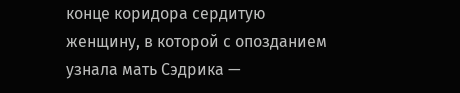конце коридора сердитую женщину, в которой с опозданием узнала мать Сэдрика —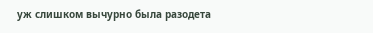уж слишком вычурно была разодета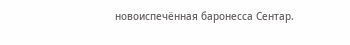новоиспечённая баронесса Сентар.